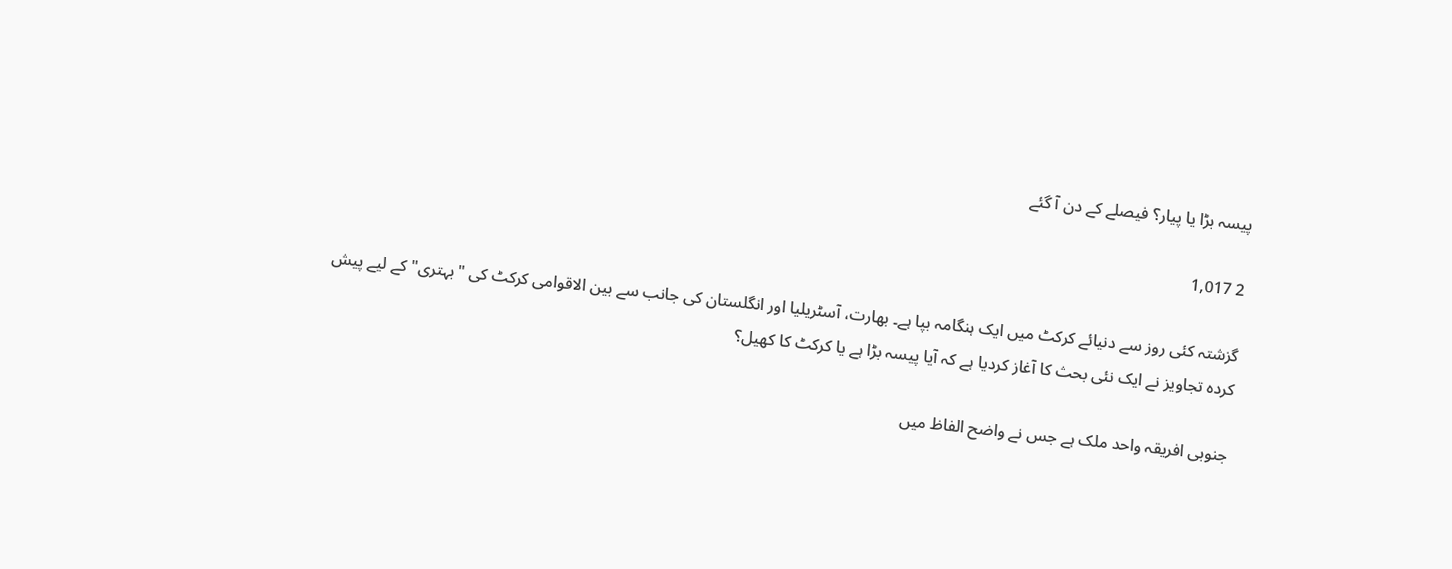پیسہ بڑا یا پیار؟ فیصلے کے دن آ گئے

2 1,017

گزشتہ کئی روز سے دنیائے کرکٹ میں ایک ہنگامہ بپا ہے۔ بھارت، آسٹریلیا اور انگلستان کی جانب سے بین الاقوامی کرکٹ کی "بہتری" کے لیے پیش کردہ تجاویز نے ایک نئی بحث کا آغاز کردیا ہے کہ آیا پیسہ بڑا ہے یا کرکٹ کا کھیل؟

جنوبی افریقہ واحد ملک ہے جس نے واضح الفاظ میں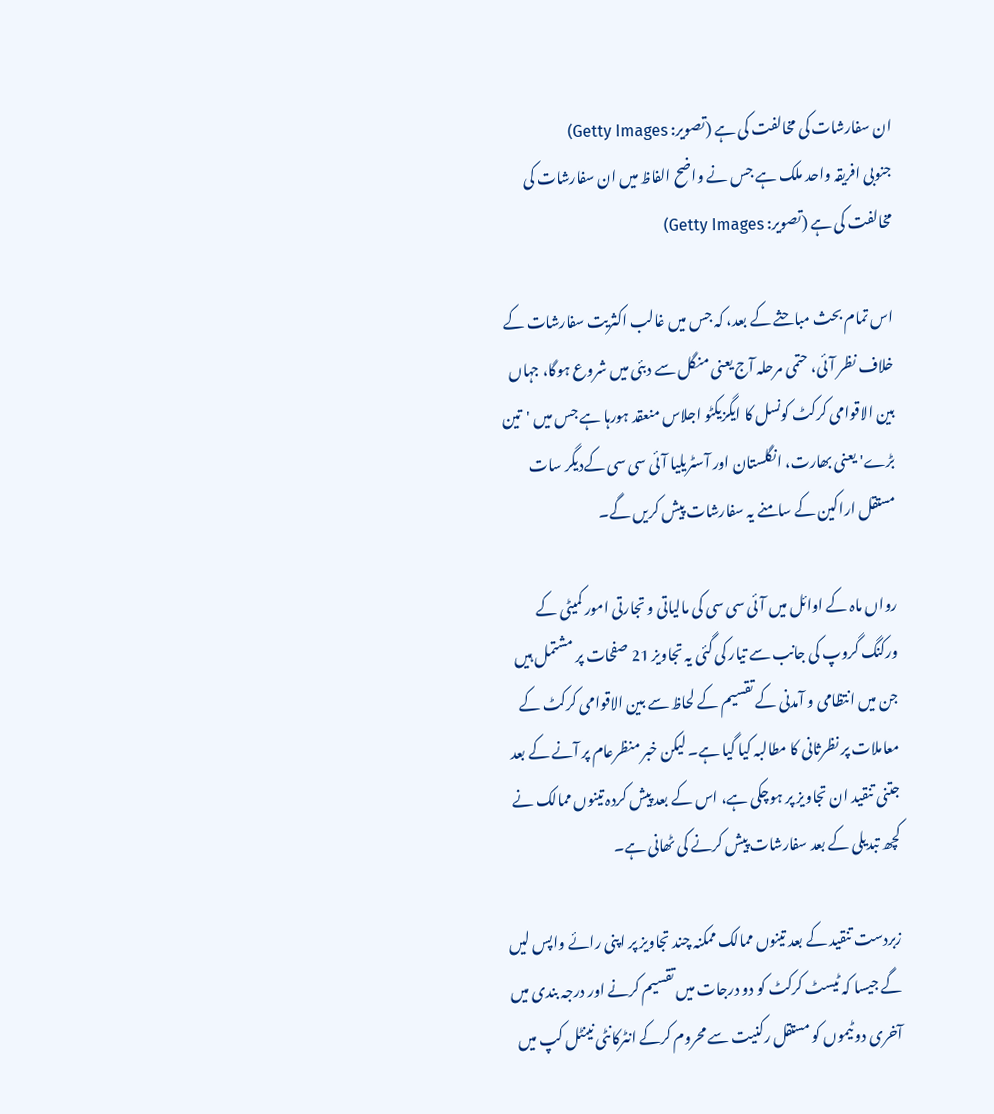ان سفارشات کی مخالفت کی ہے (تصویر: Getty Images)
جنوبی افریقہ واحد ملک ہے جس نے واضح الفاظ میں ان سفارشات کی مخالفت کی ہے (تصویر: Getty Images)

اس تمام بحث مباحثے کے بعد، کہ جس میں غالب اکثریت سفارشات کے خلاف نظر آئی، حتمی مرحلہ آج یعنی منگل سے دبئی میں شروع ہوگا، جہاں بین الاقوامی کرکٹ کونسل کا ایگزیکٹو اجلاس منعقد ہورہا ہے جس میں 'تین بڑے' یعنی بھارت، انگلستان اور آسٹریلیا آئی سی سی کےدیگر سات مستقل اراکین کے سامنے یہ سفارشات پیش کریں گے۔

رواں ماہ کے اوائل میں آئی سی سی کی مالیاتی و تجارتی امور کمیٹی کے ورکنگ گروپ کی جانب سے تیار کی گئی یہ تجاویز 21 صفحات پر مشتمل ہیں جن میں انتظامی و آمدنی کے تقسیم کے لحاظ سے بین الاقوامی کرکٹ کے معاملات پر نظرثانی کا مطالبہ کیا گیا ہے۔ لیکن خبر منظرعام پر آنے کے بعد جتنی تنقید ان تجاویز پر ہوچکی ہے، اس کے بعد پیش کردہ تینوں ممالک نے کچھ تبدیلی کے بعد سفارشات پیش کرنے کی ٹھانی ہے۔

زبردست تنقید کے بعد تینوں ممالک ممکنہ چند تجاویز پر اپنی رائے واپس لیں گے جیسا کہ ٹیسٹ کرکٹ کو دو درجات میں تقسیم کرنے اور درجہ بندی میں آخری دو ٹیموں کو مستقل رکنیت سے محروم کرکے انٹرکانٹی نینٹل کپ میں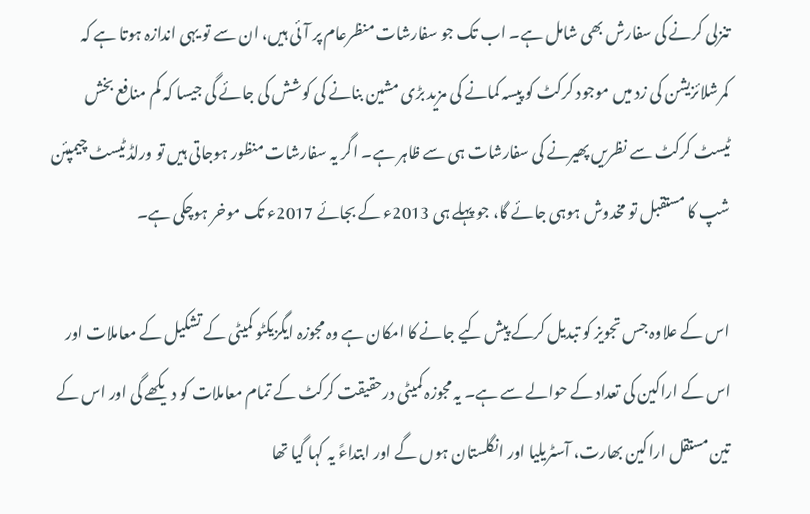تنزلی کرنے کی سفارش بھی شامل ہے۔ اب تک جو سفارشات منظرعام پر آئی ہیں، ان سے تو یہی اندازہ ہوتا ہے کہ کمرشلائزیشن کی زد میں موجود کرکٹ کو پیسہ کمانے کی مزید بڑی مشین بنانے کی کوشش کی جائے گی جیسا کہ کم منافع بخش ٹیسٹ کرکٹ سے نظریں پھیرنے کی سفارشات ہی سے ظاہر ہے۔ اگر یہ سفارشات منظور ہوجاتی ہیں تو ورلڈ ٹیسٹ چیمپئن شپ کا مستقبل تو مخدوش ہوہی جائے گا، جو پہلے ہی 2013ء کے بجائے 2017ء تک موخر ہوچکی ہے۔

اس کے علاوہ جس تجویز کو تبدیل کرکے پیش کیے جانے کا امکان ہے وہ مجوزہ ایگزیکٹو کمیٹی کے تشکیل کے معاملات اور اس کے اراکین کی تعداد کے حوالے سے ہے۔ یہ مجوزہ کمیٹی درحقیقت کرکٹ کے تمام معاملات کو دیکھے گی اور اس کے تین مستقل اراکین بھارت، آسٹریلیا اور انگلستان ہوں گے اور ابتداءً یہ کہا گیا تھا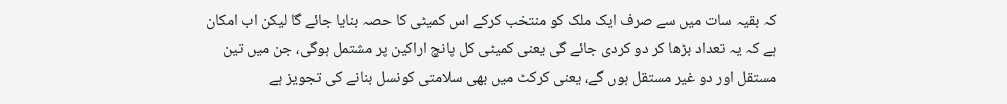کہ بقیہ سات میں سے صرف ایک ملک کو منتخب کرکے اس کمیٹی کا حصہ بنایا جائے گا لیکن اب امکان ہے کہ یہ تعداد بڑھا کر دو کردی جائے گی یعنی کمیٹی کل پانچ اراکین پر مشتمل ہوگی، جن میں تین مستقل اور دو غیر مستقل ہوں گے، یعنی کرکٹ میں بھی سلامتی کونسل بنانے کی تجویز ہے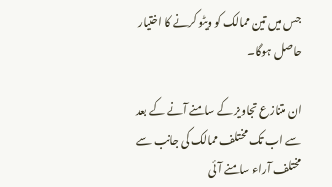جس میں تین ممالک کو ویٹو کرنے کا اختیار حاصل ہوگا۔

ان متنازع تجاویز کے سامنے آنے کے بعد سے اب تک مختلف ممالک کی جانب سے مختلف آراء سامنے آئی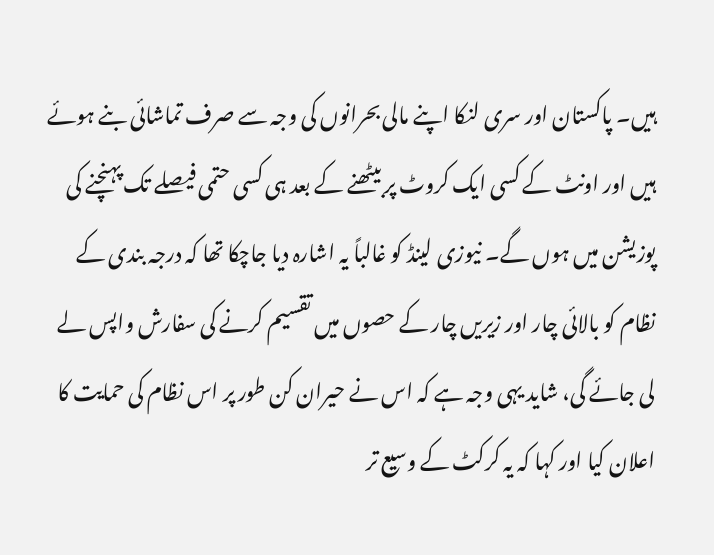ہیں۔ پاکستان اور سری لنکا اپنے مالی بحرانوں کی وجہ سے صرف تماشائی بنے ہوئے ہیں اور اونٹ کے کسی ایک کروٹ پر بیٹھنے کے بعد ہی کسی حتمی فیصلے تک پہنچنے کی پوزیشن میں ہوں گے۔ نیوزی لینڈ کو غالباً یہ اشارہ دیا جاچکا تھا کہ درجہ بندی کے نظام کو بالائی چار اور زیریں چار کے حصوں میں تقسیم کرنے کی سفارش واپس لے لی جائے گی، شاید یہی وجہ ہے کہ اس نے حیران کن طور پر اس نظام کی حمایت کا اعلان کیا اور کہا کہ یہ کرکٹ کے وسیع تر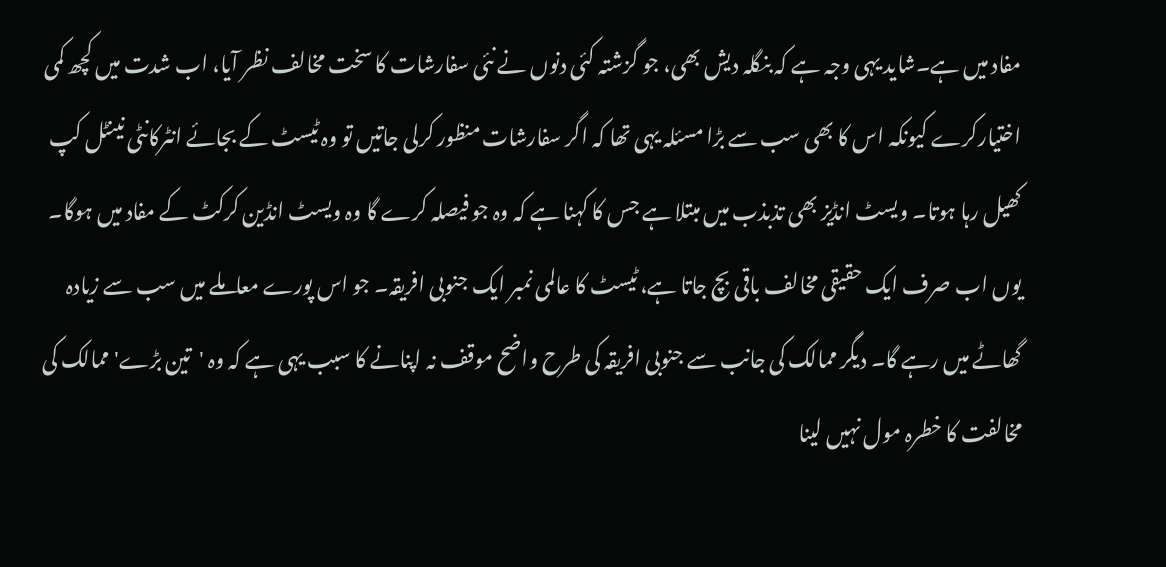مفاد میں ہے۔شاید یہی وجہ ہے کہ بنگلہ دیش بھی، جو گزشتہ کئی دنوں نے نئی سفارشات کا سخت مخالف نظر آیا، اب شدت میں کچھ کمی اختیارکرے کیونکہ اس کا بھی سب سے بڑا مسئلہ یہی تھا کہ اگر سفارشات منظور کرلی جاتیں تو وہ ٹیسٹ کے بجائے انٹرکانٹی نینٹل کپ کھیل رہا ہوتا۔ ویسٹ انڈیز بھی تذبذب میں مبتلا ہے جس کا کہنا ہے کہ وہ جو فیصلہ کرے گا وہ ویسٹ انڈین کرکٹ کے مفاد میں ہوگا۔ یوں اب صرف ایک حقیقی مخالف باقی بچ جاتا ہے، ٹیسٹ کا عالمی نمبر ایک جنوبی افریقہ۔ جو اس پورے معاملے میں سب سے زیادہ گھاٹے میں رہے گا۔ دیگر ممالک کی جانب سے جنوبی افریقہ کی طرح واضح موقف نہ اپنانے کا سبب یہی ہے کہ وہ 'تین بڑے' ممالک کی مخالفت کا خطرہ مول نہیں لینا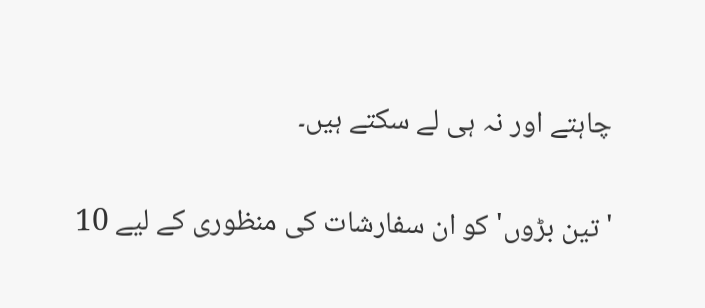چاہتے اور نہ ہی لے سکتے ہیں۔

'تین بڑوں' کو ان سفارشات کی منظوری کے لیے 10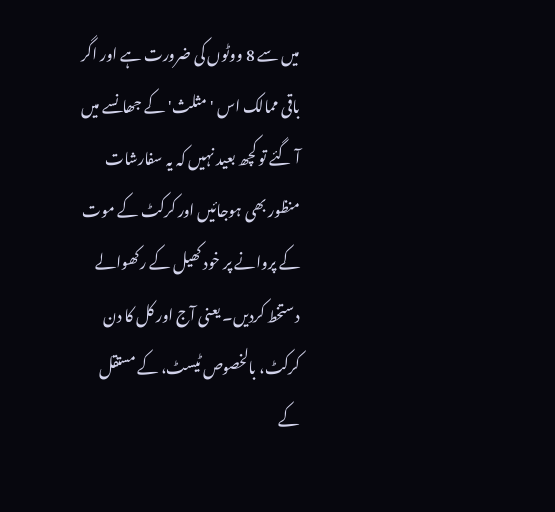میں سے 8 ووٹوں کی ضرورت ہے اور اگر باقی ممالک اس 'مثلث' کے جھانسے میں آ گئے تو کچھ بعید نہیں کہ یہ سفارشات منظور بھی ہوجائیں اور کرکٹ کے موت کے پروانے پر خود کھیل کے رکھوالے دستخط کردیں۔ یعنی آج اور کل کا دن کرکٹ، بالخصوص ٹیسٹ، کے مستقل کے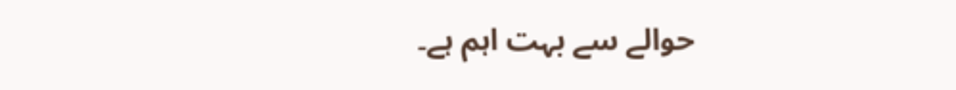حوالے سے بہت اہم ہے۔